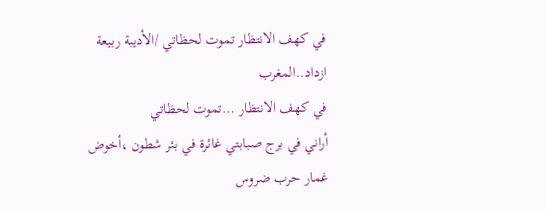في كهف الانتظار تموت لحظاتي /الأديبة ربيعة ازداد..المغرب
في كهف الانتظار …تموت لحظاتي
أراني في برج صبابتي غائرة في بئر شطون ،أخوض غمار حرب ضروس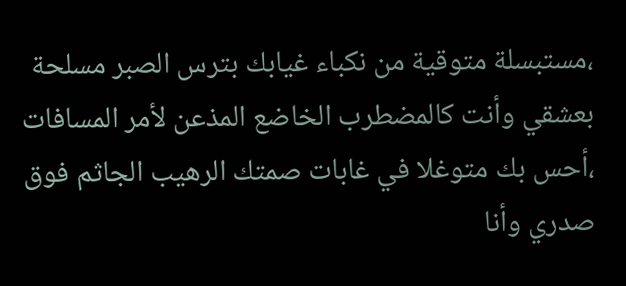،مستبسلة متوقية من نكباء غيابك بترس الصبر مسلحة بعشقي وأنت كالمضطرب الخاضع المذعن لأمر المسافات ،أحس بك متوغلا في غابات صمتك الرهيب الجاثم فوق صدري وأنا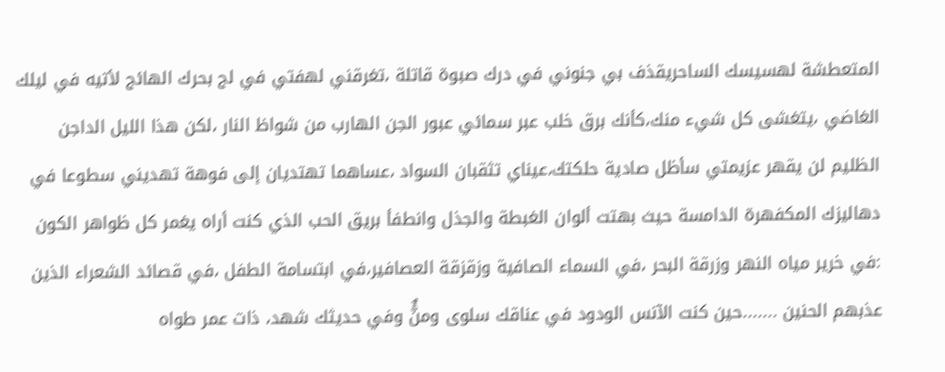المتعطشة لهسيسك الساحريقذف بي جنوني في درك صبوة قاتلة ،تغرقني لهفتي في لج بحرك الهائج لأتيه في ليلك الغاضي ،يتغشى كل شيء منك،كأنك برق خلب عبر سمائي عبور الجن الهارب من شواظ النار ،لكن هذا الليل الداجن الظليم لن يقهر عزيمتي سأظل صادية حلكتك،عيناي تثقبان السواد ،عساهما تهتديان إلى فوهة تهديني سطوعا في دهاليزك المكفهرة الدامسة حيث بهتت ألوان الغبطة والجذل وانطفأ بريق الحب الذي كنت أراه يغمر كل ظواهر الكون :في خرير مياه النهر وزرقة البحر ،في السماء الصافية وزقزقة العصافير،في ابتسامة الطفل ،في قصائد الشعراء الذين عذبهم الحنين .......حين كنت الآنس الودود في عناقك سلوى ومنًٌّ وفي حديثك شهد، ذات عمر طواه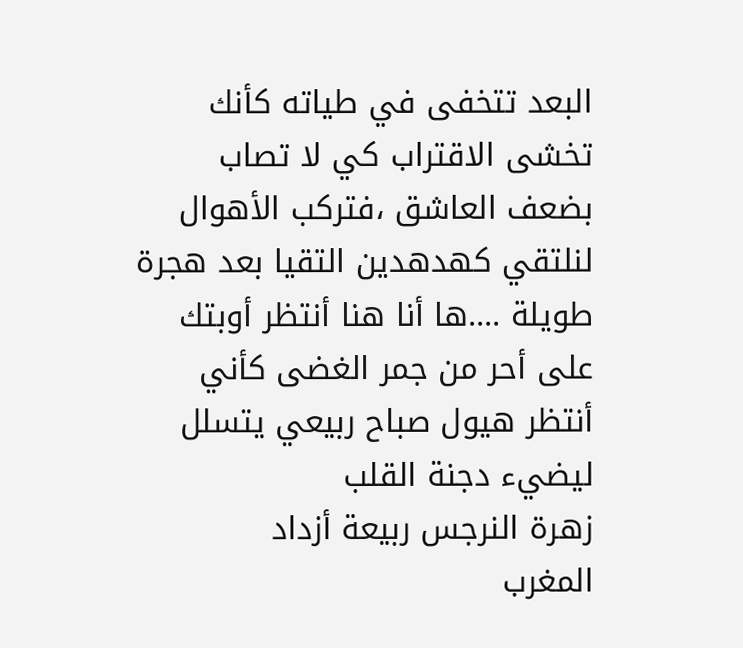البعد تتخفى في طياته كأنك تخشى الاقتراب كي لا تصاب بضعف العاشق ،فتركب الأهوال لنلتقي كهدهدين التقيا بعد هجرة طويلة ....ها أنا هنا أنتظر أوبتك على أحر من جمر الغضى كأني أنتظر هيول صباح ربيعي يتسلل ليضيء دجنة القلب
زهرة النرجس ربيعة أزداد
المغرب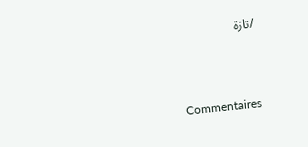/تازة



Commentaires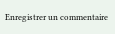Enregistrer un commentaire